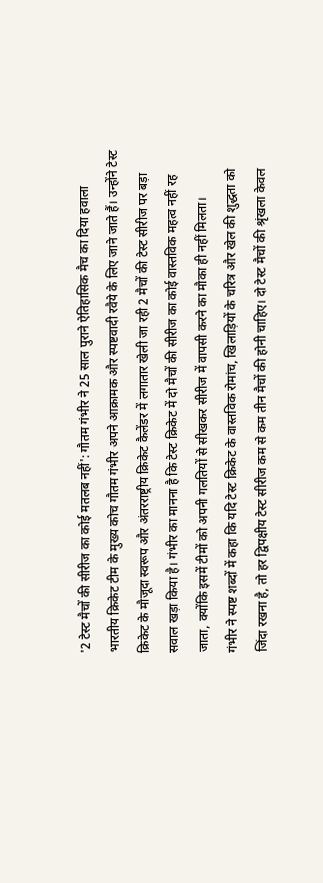'2 टेस्ट मैचों की सीरीज का कोई मतलब नहीं': गौतम गंभीर ने 25 साल पुराने ऐतिहासिक मैच का दिया हवाला
भारतीय क्रिकेट टीम के मुख्य कोच गौतम गंभीर अपने आक्रामक और स्पष्टवादी रवैये के लिए जाने जाते हैं। उन्होंने टेस्ट क्रिकेट के मौजूदा स्वरूप और अंतरराष्ट्रीय क्रिकेट कैलेंडर में लगातार खेली जा रही 2 मैचों की टेस्ट सीरीज पर बड़ा सवाल खड़ा किया है। गंभीर का मानना है कि टेस्ट क्रिकेट में दो मैचों की सीरीज का कोई वास्तविक महत्व नहीं रह जाता, क्योंकि इसमें टीमों को अपनी गलतियों से सीखकर सीरीज में वापसी करने का मौका ही नहीं मिलता।
गंभीर ने स्पष्ट शब्दों में कहा कि यदि टेस्ट क्रिकेट के वास्तविक रोमांच, खिलाड़ियों के चरित्र और खेल की शुद्धता को जिंदा रखना है, तो हर द्विपक्षीय टेस्ट सीरीज कम से कम तीन मैचों की होनी चाहिए। दो टेस्ट मैचों की श्रृंखला केवल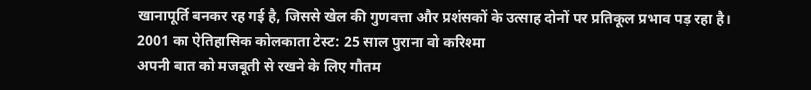खानापूर्ति बनकर रह गई है, जिससे खेल की गुणवत्ता और प्रशंसकों के उत्साह दोनों पर प्रतिकूल प्रभाव पड़ रहा है।
2001 का ऐतिहासिक कोलकाता टेस्ट: 25 साल पुराना वो करिश्मा
अपनी बात को मजबूती से रखने के लिए गौतम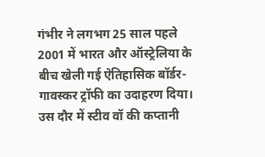गंभीर ने लगभग 25 साल पहले 2001 में भारत और ऑस्ट्रेलिया के बीच खेली गई ऐतिहासिक बॉर्डर-गावस्कर ट्रॉफी का उदाहरण दिया। उस दौर में स्टीव वॉ की कप्तानी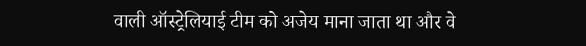वाली ऑस्ट्रेलियाई टीम को अजेय माना जाता था और वे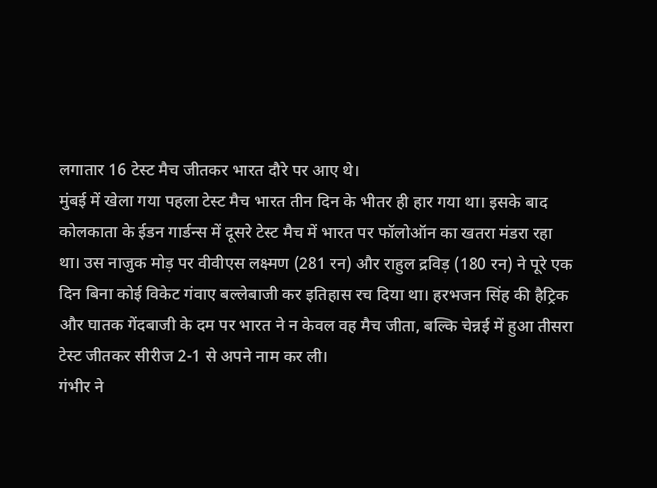लगातार 16 टेस्ट मैच जीतकर भारत दौरे पर आए थे।
मुंबई में खेला गया पहला टेस्ट मैच भारत तीन दिन के भीतर ही हार गया था। इसके बाद कोलकाता के ईडन गार्डन्स में दूसरे टेस्ट मैच में भारत पर फॉलोऑन का खतरा मंडरा रहा था। उस नाजुक मोड़ पर वीवीएस लक्ष्मण (281 रन) और राहुल द्रविड़ (180 रन) ने पूरे एक दिन बिना कोई विकेट गंवाए बल्लेबाजी कर इतिहास रच दिया था। हरभजन सिंह की हैट्रिक और घातक गेंदबाजी के दम पर भारत ने न केवल वह मैच जीता, बल्कि चेन्नई में हुआ तीसरा टेस्ट जीतकर सीरीज 2-1 से अपने नाम कर ली।
गंभीर ने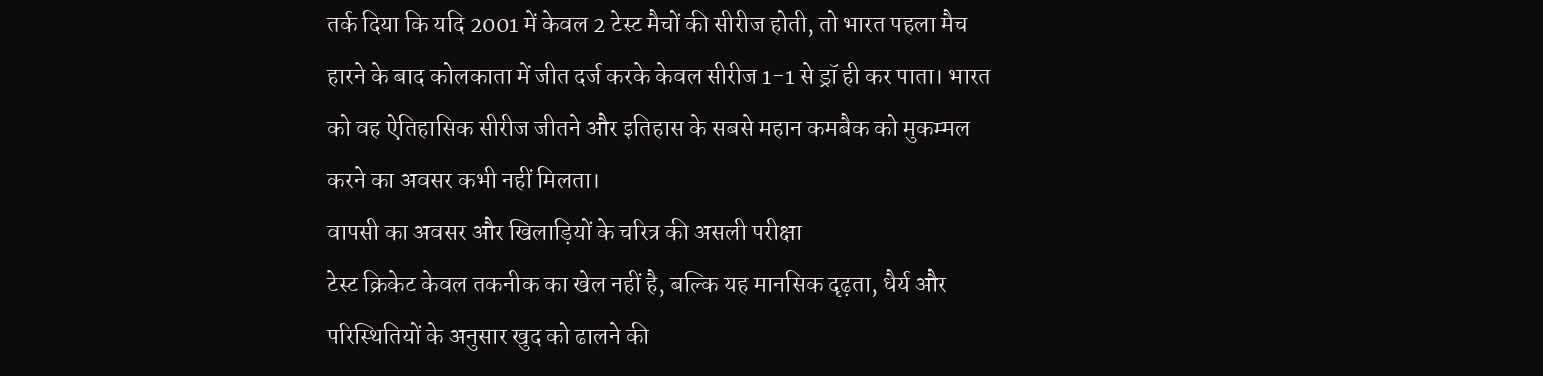तर्क दिया कि यदि 2001 में केवल 2 टेस्ट मैचों की सीरीज होती, तो भारत पहला मैच हारने के बाद कोलकाता में जीत दर्ज करके केवल सीरीज 1-1 से ड्रॉ ही कर पाता। भारत को वह ऐतिहासिक सीरीज जीतने और इतिहास के सबसे महान कमबैक को मुकम्मल करने का अवसर कभी नहीं मिलता।
वापसी का अवसर और खिलाड़ियों के चरित्र की असली परीक्षा
टेस्ट क्रिकेट केवल तकनीक का खेल नहीं है, बल्कि यह मानसिक दृढ़ता, धैर्य और परिस्थितियों के अनुसार खुद को ढालने की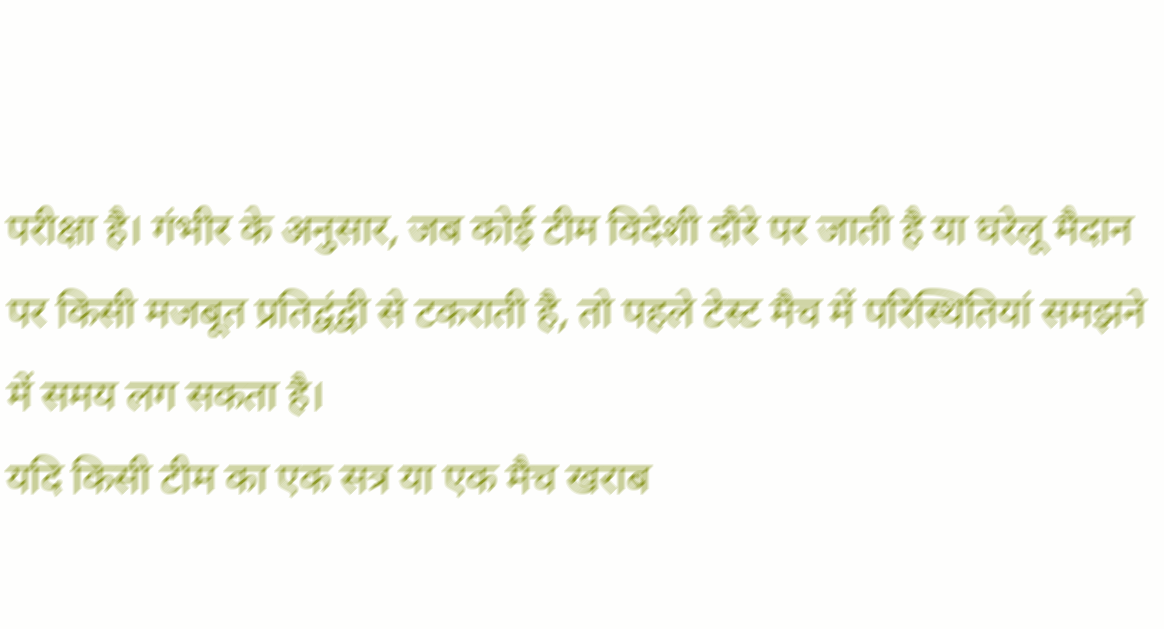परीक्षा है। गंभीर के अनुसार, जब कोई टीम विदेशी दौरे पर जाती है या घरेलू मैदान पर किसी मजबूत प्रतिद्वंद्वी से टकराती है, तो पहले टेस्ट मैच में परिस्थितियां समझने में समय लग सकता है।
यदि किसी टीम का एक सत्र या एक मैच खराब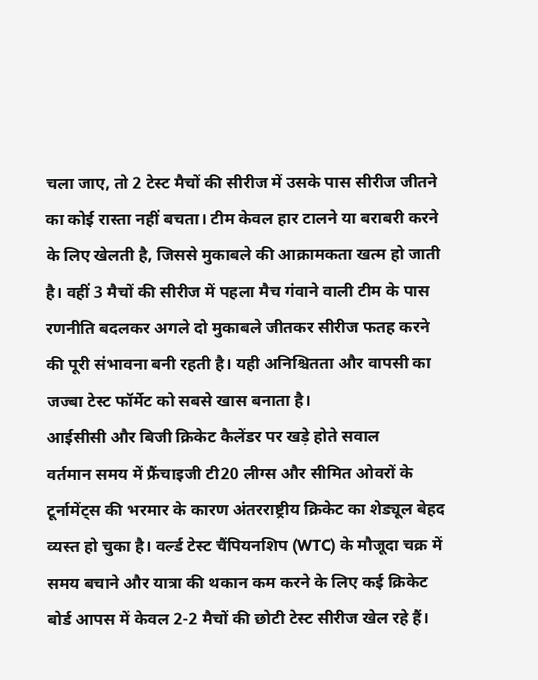चला जाए, तो 2 टेस्ट मैचों की सीरीज में उसके पास सीरीज जीतने का कोई रास्ता नहीं बचता। टीम केवल हार टालने या बराबरी करने के लिए खेलती है, जिससे मुकाबले की आक्रामकता खत्म हो जाती है। वहीं 3 मैचों की सीरीज में पहला मैच गंवाने वाली टीम के पास रणनीति बदलकर अगले दो मुकाबले जीतकर सीरीज फतह करने की पूरी संभावना बनी रहती है। यही अनिश्चितता और वापसी का जज्बा टेस्ट फॉर्मेट को सबसे खास बनाता है।
आईसीसी और बिजी क्रिकेट कैलेंडर पर खड़े होते सवाल
वर्तमान समय में फ्रैंचाइजी टी20 लीग्स और सीमित ओवरों के टूर्नामेंट्स की भरमार के कारण अंतरराष्ट्रीय क्रिकेट का शेड्यूल बेहद व्यस्त हो चुका है। वर्ल्ड टेस्ट चैंपियनशिप (WTC) के मौजूदा चक्र में समय बचाने और यात्रा की थकान कम करने के लिए कई क्रिकेट बोर्ड आपस में केवल 2-2 मैचों की छोटी टेस्ट सीरीज खेल रहे हैं।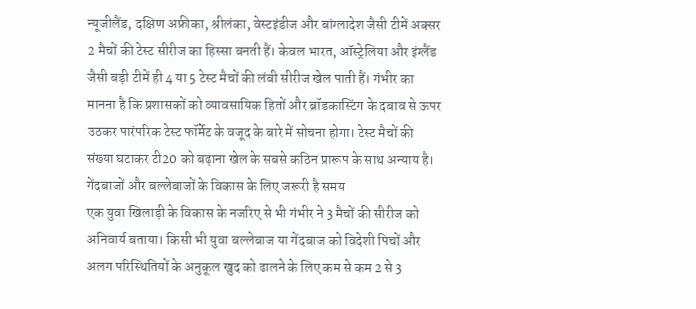न्यूजीलैंड, दक्षिण अफ्रीका, श्रीलंका, वेस्टइंडीज और बांग्लादेश जैसी टीमें अक्सर 2 मैचों की टेस्ट सीरीज का हिस्सा बनती हैं। केवल भारत, ऑस्ट्रेलिया और इंग्लैंड जैसी बड़ी टीमें ही 4 या 5 टेस्ट मैचों की लंबी सीरीज खेल पाती हैं। गंभीर का मानना है कि प्रशासकों को व्यावसायिक हितों और ब्रॉडकास्टिंग के दबाव से ऊपर उठकर पारंपरिक टेस्ट फॉर्मेट के वजूद के बारे में सोचना होगा। टेस्ट मैचों की संख्या घटाकर टी20 को बढ़ाना खेल के सबसे कठिन प्रारूप के साथ अन्याय है।
गेंदबाजों और बल्लेबाजों के विकास के लिए जरूरी है समय
एक युवा खिलाड़ी के विकास के नजरिए से भी गंभीर ने 3 मैचों की सीरीज को अनिवार्य बताया। किसी भी युवा बल्लेबाज या गेंदबाज को विदेशी पिचों और अलग परिस्थितियों के अनुकूल खुद को ढालने के लिए कम से कम 2 से 3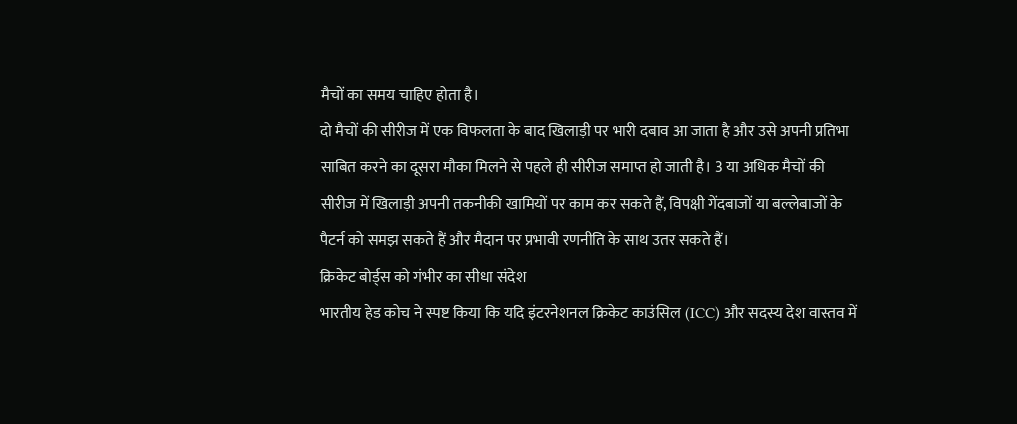मैचों का समय चाहिए होता है।
दो मैचों की सीरीज में एक विफलता के बाद खिलाड़ी पर भारी दबाव आ जाता है और उसे अपनी प्रतिभा साबित करने का दूसरा मौका मिलने से पहले ही सीरीज समाप्त हो जाती है। 3 या अधिक मैचों की सीरीज में खिलाड़ी अपनी तकनीकी खामियों पर काम कर सकते हैं, विपक्षी गेंदबाजों या बल्लेबाजों के पैटर्न को समझ सकते हैं और मैदान पर प्रभावी रणनीति के साथ उतर सकते हैं।
क्रिकेट बोर्ड्स को गंभीर का सीधा संदेश
भारतीय हेड कोच ने स्पष्ट किया कि यदि इंटरनेशनल क्रिकेट काउंसिल (ICC) और सदस्य देश वास्तव में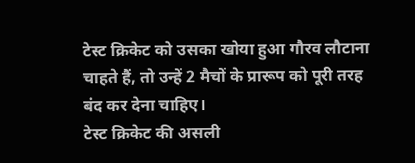टेस्ट क्रिकेट को उसका खोया हुआ गौरव लौटाना चाहते हैं, तो उन्हें 2 मैचों के प्रारूप को पूरी तरह बंद कर देना चाहिए।
टेस्ट क्रिकेट की असली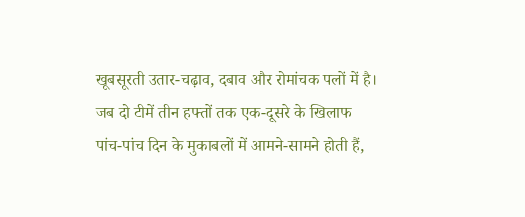खूबसूरती उतार-चढ़ाव, दबाव और रोमांचक पलों में है। जब दो टीमें तीन हफ्तों तक एक-दूसरे के खिलाफ पांच-पांच दिन के मुकाबलों में आमने-सामने होती हैं,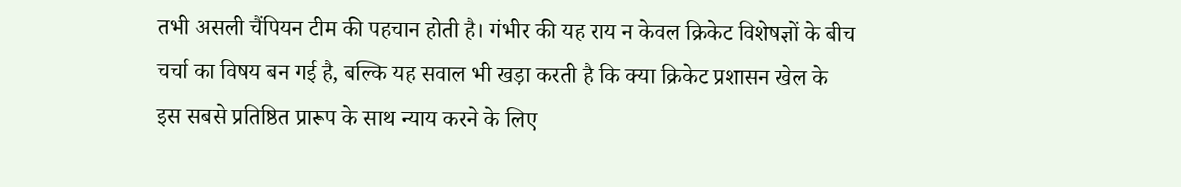तभी असली चैंपियन टीम की पहचान होती है। गंभीर की यह राय न केवल क्रिकेट विशेषज्ञों के बीच चर्चा का विषय बन गई है, बल्कि यह सवाल भी खड़ा करती है कि क्या क्रिकेट प्रशासन खेल के इस सबसे प्रतिष्ठित प्रारूप के साथ न्याय करने के लिए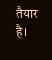तैयार है।